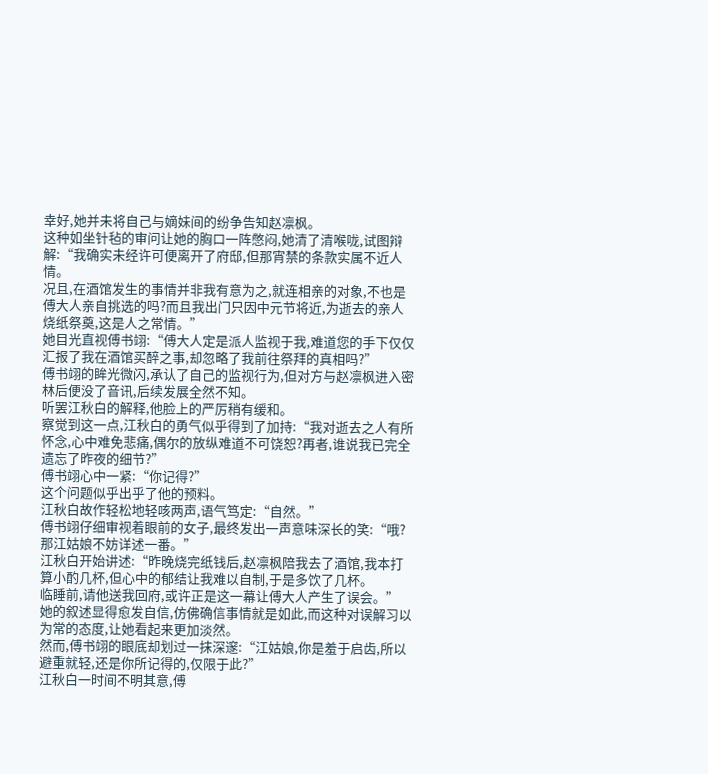幸好,她并未将自己与嫡妹间的纷争告知赵凛枫。
这种如坐针毡的审问让她的胸口一阵憋闷,她清了清喉咙,试图辩解:“我确实未经许可便离开了府邸,但那宵禁的条款实属不近人情。
况且,在酒馆发生的事情并非我有意为之,就连相亲的对象,不也是傅大人亲自挑选的吗?而且我出门只因中元节将近,为逝去的亲人烧纸祭奠,这是人之常情。”
她目光直视傅书翊:“傅大人定是派人监视于我,难道您的手下仅仅汇报了我在酒馆买醉之事,却忽略了我前往祭拜的真相吗?”
傅书翊的眸光微闪,承认了自己的监视行为,但对方与赵凛枫进入密林后便没了音讯,后续发展全然不知。
听罢江秋白的解释,他脸上的严厉稍有缓和。
察觉到这一点,江秋白的勇气似乎得到了加持:“我对逝去之人有所怀念,心中难免悲痛,偶尔的放纵难道不可饶恕?再者,谁说我已完全遗忘了昨夜的细节?”
傅书翊心中一紧:“你记得?”
这个问题似乎出乎了他的预料。
江秋白故作轻松地轻咳两声,语气笃定:“自然。”
傅书翊仔细审视着眼前的女子,最终发出一声意味深长的笑:“哦?那江姑娘不妨详述一番。”
江秋白开始讲述:“昨晚烧完纸钱后,赵凛枫陪我去了酒馆,我本打算小酌几杯,但心中的郁结让我难以自制,于是多饮了几杯。
临睡前,请他送我回府,或许正是这一幕让傅大人产生了误会。”
她的叙述显得愈发自信,仿佛确信事情就是如此,而这种对误解习以为常的态度,让她看起来更加淡然。
然而,傅书翊的眼底却划过一抹深邃:“江姑娘,你是羞于启齿,所以避重就轻,还是你所记得的,仅限于此?”
江秋白一时间不明其意,傅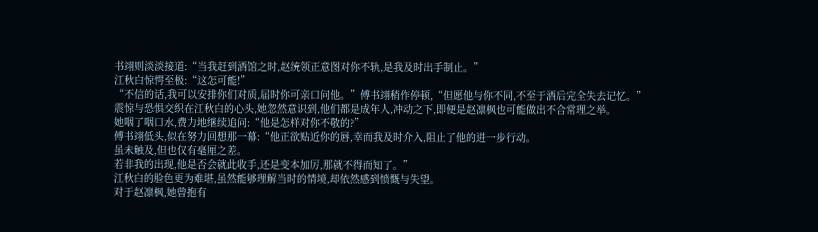书翊则淡淡接道:“当我赶到酒馆之时,赵统领正意图对你不轨,是我及时出手制止。”
江秋白惊愕至极:“这怎可能!”
“不信的话,我可以安排你们对质,届时你可亲口问他。”傅书翊稍作停顿,“但愿他与你不同,不至于酒后完全失去记忆。”
震惊与恐惧交织在江秋白的心头,她忽然意识到,他们都是成年人,冲动之下,即便是赵凛枫也可能做出不合常理之举。
她咽了咽口水,费力地继续追问:“他是怎样对你不敬的?”
傅书翊低头,似在努力回想那一幕:“他正欲贴近你的唇,幸而我及时介入,阻止了他的进一步行动。
虽未触及,但也仅有毫厘之差。
若非我的出现,他是否会就此收手,还是变本加厉,那就不得而知了。”
江秋白的脸色更为难堪,虽然能够理解当时的情境,却依然感到愤慨与失望。
对于赵凛枫,她曾抱有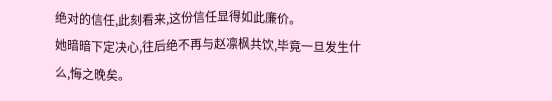绝对的信任,此刻看来,这份信任显得如此廉价。
她暗暗下定决心,往后绝不再与赵凛枫共饮,毕竟一旦发生什么,悔之晚矣。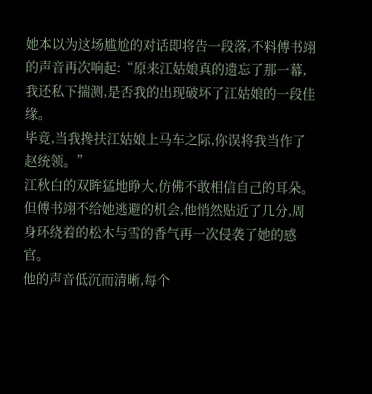她本以为这场尴尬的对话即将告一段落,不料傅书翊的声音再次响起:“原来江姑娘真的遗忘了那一幕,我还私下揣测,是否我的出现破坏了江姑娘的一段佳缘。
毕竟,当我搀扶江姑娘上马车之际,你误将我当作了赵统领。”
江秋白的双眸猛地睁大,仿佛不敢相信自己的耳朵。
但傅书翊不给她逃避的机会,他悄然贴近了几分,周身环绕着的松木与雪的香气再一次侵袭了她的感官。
他的声音低沉而清晰,每个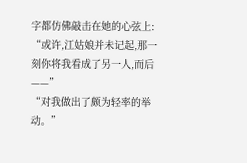字都仿佛敲击在她的心弦上:
“或许,江姑娘并未记起,那一刻你将我看成了另一人,而后——”
“对我做出了颇为轻率的举动。”